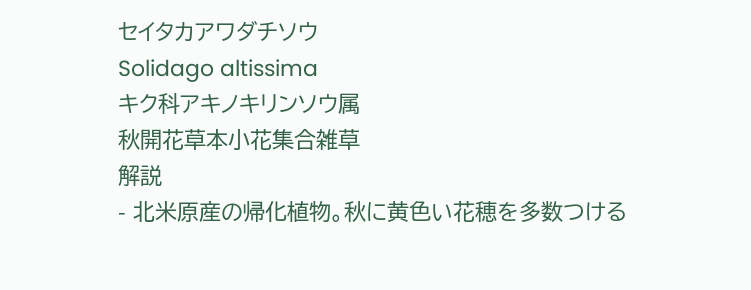セイタカアワダチソウ
Solidago altissima
キク科アキノキリンソウ属
秋開花草本小花集合雑草
解説
- 北米原産の帰化植物。秋に黄色い花穂を多数つける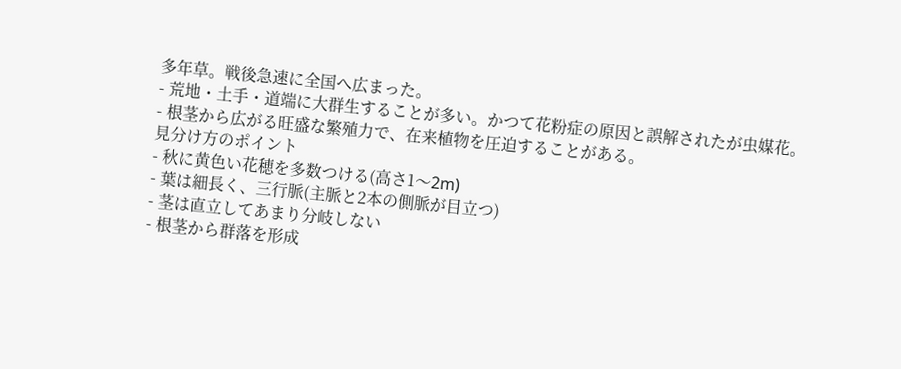多年草。戦後急速に全国へ広まった。
- 荒地・土手・道端に大群生することが多い。かつて花粉症の原因と誤解されたが虫媒花。
- 根茎から広がる旺盛な繁殖力で、在来植物を圧迫することがある。
見分け方のポイント
- 秋に黄色い花穂を多数つける(高さ1〜2m)
- 葉は細長く、三行脈(主脈と2本の側脈が目立つ)
- 茎は直立してあまり分岐しない
- 根茎から群落を形成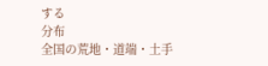する
分布
全国の荒地・道端・土手